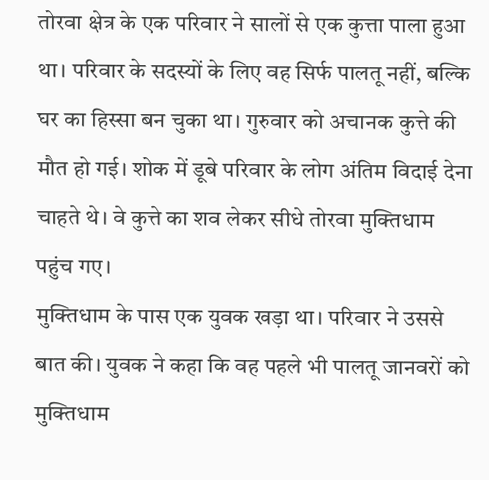तोरवा क्षेत्र के एक परिवार ने सालों से एक कुत्ता पाला हुआ था। परिवार के सदस्यों के लिए वह सिर्फ पालतू नहीं, बल्कि घर का हिस्सा बन चुका था। गुरुवार को अचानक कुत्ते की मौत हो गई। शोक में डूबे परिवार के लोग अंतिम विदाई देना चाहते थे। वे कुत्ते का शव लेकर सीधे तोरवा मुक्तिधाम पहुंच गए।
मुक्तिधाम के पास एक युवक खड़ा था। परिवार ने उससे बात की। युवक ने कहा कि वह पहले भी पालतू जानवरों को मुक्तिधाम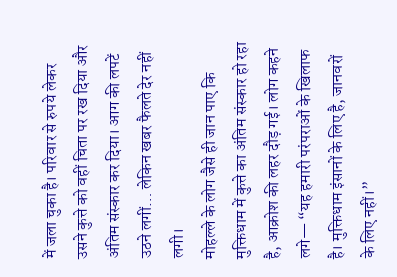में जला चुका है। परिवार से रुपये लेकर उसने कुत्ते को वहीं चिता पर रख दिया और अंतिम संस्कार कर दिया। आग की लपटें उठने लगीं… लेकिन खबर फैलते देर नहीं लगी।
मोहल्ले के लोग जैसे ही जान पाए कि मुक्तिधाम में कुत्ते का अंतिम संस्कार हो रहा है, आक्रोश की लहर दौड़ गई। लोग कहने लगे— “यह हमारी परंपराओं के खिलाफ है। मुक्तिधाम इंसानों के लिए है, जानवरों के लिए नहीं।”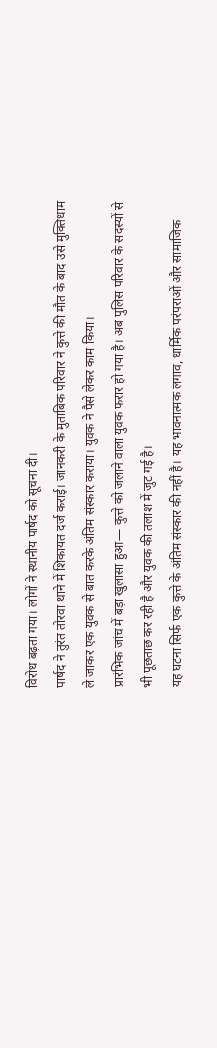विरोध बढ़ता गया। लोगों ने स्थानीय पार्षद को सूचना दी।
पार्षद ने तुरंत तोरवा थाने में शिकायत दर्ज कराई। जानकरी के मुताबिक परिवार ने कुत्ते की मौत के बाद उसे मुक्तिधाम ले जाकर एक युवक से बात करके अंतिम संस्कार कराया। युवक ने पैसे लेकर काम किया।
प्रारंभिक जांच में बड़ा खुलासा हुआ— कुत्ते को जलाने वाला युवक फरार हो गया है। अब पुलिस परिवार के सदस्यों से भी पूछताछ कर रही है और युवक की तलाश में जुट गई है।
यह घटना सिर्फ एक कुत्ते के अंतिम संस्कार की नहीं है। यह भावनात्मक लगाव, धार्मिक परंपराओं और सामाजिक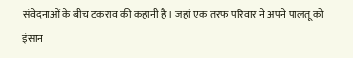संवेदनाओं के बीच टकराव की कहानी है। जहां एक तरफ परिवार ने अपने पालतू को इंसान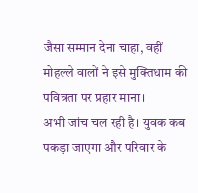जैसा सम्मान देना चाहा, वहीं मोहल्ले वालों ने इसे मुक्तिधाम की पवित्रता पर प्रहार माना।
अभी जांच चल रही है। युवक कब पकड़ा जाएगा और परिवार के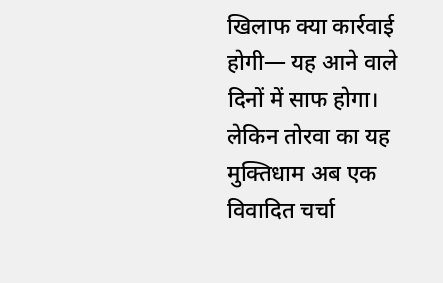खिलाफ क्या कार्रवाई होगी— यह आने वाले दिनों में साफ होगा। लेकिन तोरवा का यह मुक्तिधाम अब एक विवादित चर्चा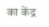का केंद्र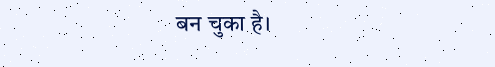बन चुका है।